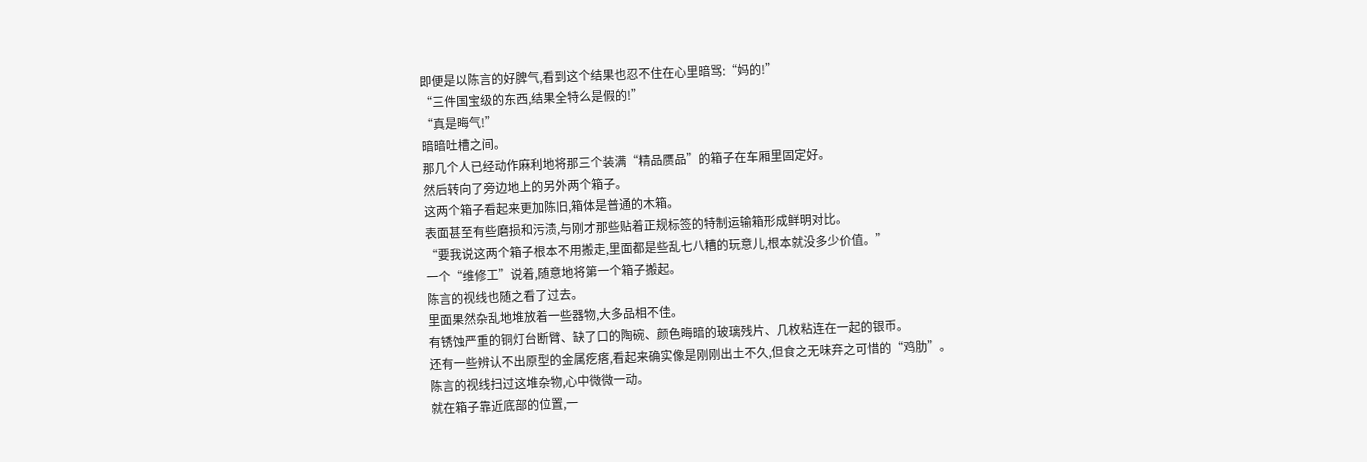即便是以陈言的好脾气,看到这个结果也忍不住在心里暗骂:“妈的!”
“三件国宝级的东西,结果全特么是假的!”
“真是晦气!”
暗暗吐槽之间。
那几个人已经动作麻利地将那三个装满“精品赝品”的箱子在车厢里固定好。
然后转向了旁边地上的另外两个箱子。
这两个箱子看起来更加陈旧,箱体是普通的木箱。
表面甚至有些磨损和污渍,与刚才那些贴着正规标签的特制运输箱形成鲜明对比。
“要我说这两个箱子根本不用搬走,里面都是些乱七八糟的玩意儿,根本就没多少价值。”
一个“维修工”说着,随意地将第一个箱子搬起。
陈言的视线也随之看了过去。
里面果然杂乱地堆放着一些器物,大多品相不佳。
有锈蚀严重的铜灯台断臂、缺了口的陶碗、颜色晦暗的玻璃残片、几枚粘连在一起的银币。
还有一些辨认不出原型的金属疙瘩,看起来确实像是刚刚出土不久,但食之无味弃之可惜的“鸡肋”。
陈言的视线扫过这堆杂物,心中微微一动。
就在箱子靠近底部的位置,一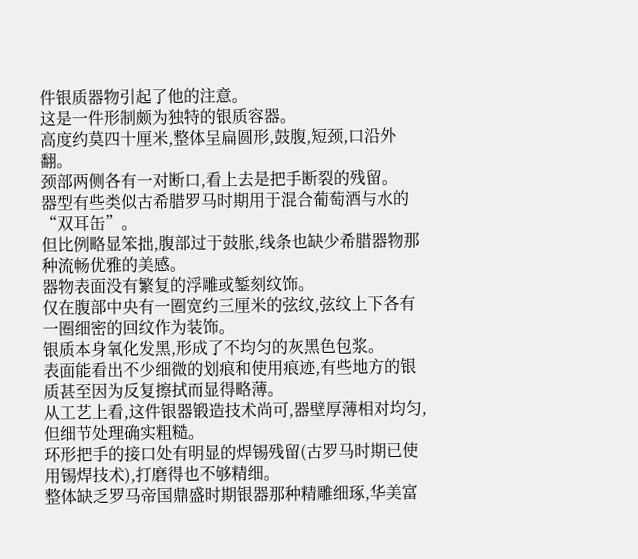件银质器物引起了他的注意。
这是一件形制颇为独特的银质容器。
高度约莫四十厘米,整体呈扁圆形,鼓腹,短颈,口沿外翻。
颈部两侧各有一对断口,看上去是把手断裂的残留。
器型有些类似古希腊罗马时期用于混合葡萄酒与水的“双耳缶”。
但比例略显笨拙,腹部过于鼓胀,线条也缺少希腊器物那种流畅优雅的美感。
器物表面没有繁复的浮雕或錾刻纹饰。
仅在腹部中央有一圈宽约三厘米的弦纹,弦纹上下各有一圈细密的回纹作为装饰。
银质本身氧化发黑,形成了不均匀的灰黑色包浆。
表面能看出不少细微的划痕和使用痕迹,有些地方的银质甚至因为反复擦拭而显得略薄。
从工艺上看,这件银器锻造技术尚可,器壁厚薄相对均匀,但细节处理确实粗糙。
环形把手的接口处有明显的焊锡残留(古罗马时期已使用锡焊技术),打磨得也不够精细。
整体缺乏罗马帝国鼎盛时期银器那种精雕细琢,华美富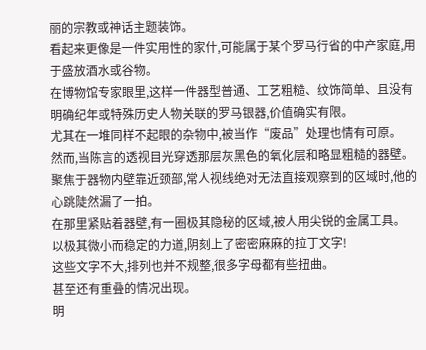丽的宗教或神话主题装饰。
看起来更像是一件实用性的家什,可能属于某个罗马行省的中产家庭,用于盛放酒水或谷物。
在博物馆专家眼里,这样一件器型普通、工艺粗糙、纹饰简单、且没有明确纪年或特殊历史人物关联的罗马银器,价值确实有限。
尤其在一堆同样不起眼的杂物中,被当作“废品”处理也情有可原。
然而,当陈言的透视目光穿透那层灰黑色的氧化层和略显粗糙的器壁。
聚焦于器物内壁靠近颈部,常人视线绝对无法直接观察到的区域时,他的心跳陡然漏了一拍。
在那里紧贴着器壁,有一圈极其隐秘的区域,被人用尖锐的金属工具。
以极其微小而稳定的力道,阴刻上了密密麻麻的拉丁文字!
这些文字不大,排列也并不规整,很多字母都有些扭曲。
甚至还有重叠的情况出现。
明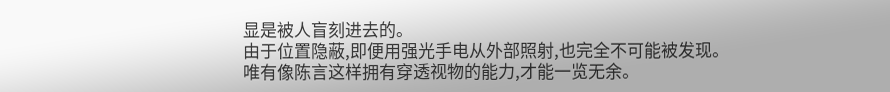显是被人盲刻进去的。
由于位置隐蔽,即便用强光手电从外部照射,也完全不可能被发现。
唯有像陈言这样拥有穿透视物的能力,才能一览无余。